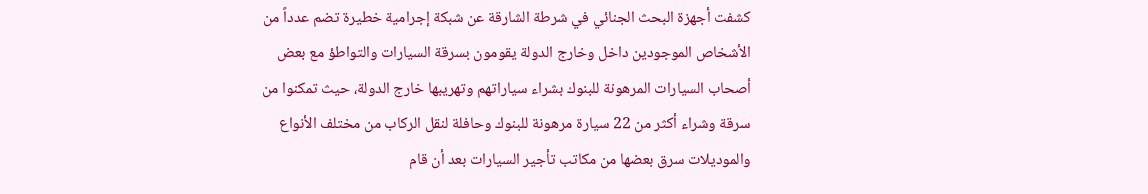كشفت أجهزة البحث الجنائي في شرطة الشارقة عن شبكة إجرامية خطيرة تضم عدداً من الأشخاص الموجودين داخل وخارج الدولة يقومون بسرقة السيارات والتواطؤ مع بعض أصحاب السيارات المرهونة للبنوك بشراء سياراتهم وتهريبها خارج الدولة، حيث تمكنوا من سرقة وشراء أكثر من 22 سيارة مرهونة للبنوك وحافلة لنقل الركاب من مختلف الأنواع والموديلات سرق بعضها من مكاتب تأجير السيارات بعد أن قام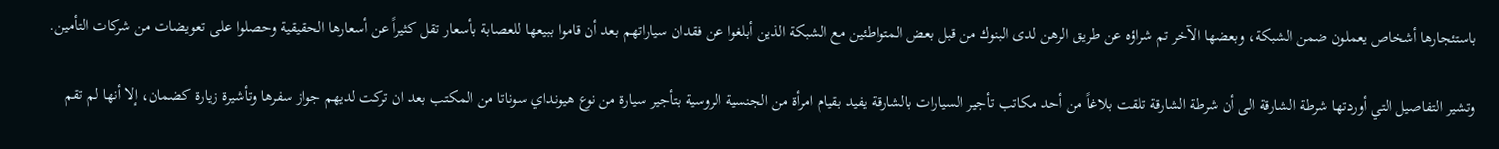باستئجارها أشخاص يعملون ضمن الشبكة، وبعضها الآخر تم شراؤه عن طريق الرهن لدى البنوك من قبل بعض المتواطئين مع الشبكة الذين أبلغوا عن فقدان سياراتهم بعد أن قاموا ببيعها للعصابة بأسعار تقل كثيراً عن أسعارها الحقيقية وحصلوا على تعويضات من شركات التأمين.

وتشير التفاصيل التي أوردتها شرطة الشارقة الى أن شرطة الشارقة تلقت بلاغاً من أحد مكاتب تأجير السيارات بالشارقة يفيد بقيام امرأة من الجنسية الروسية بتأجير سيارة من نوع هيونداي سوناتا من المكتب بعد ان تركت لديهم جواز سفرها وتأشيرة زيارة كضمان، إلا أنها لم تقم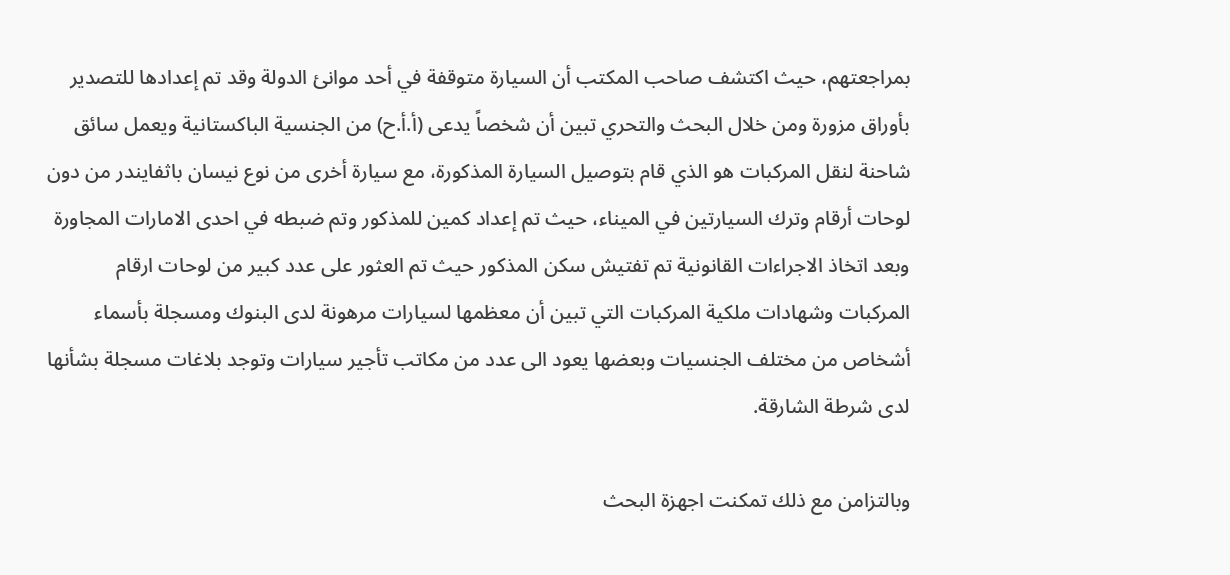بمراجعتهم، حيث اكتشف صاحب المكتب أن السيارة متوقفة في أحد موانئ الدولة وقد تم إعدادها للتصدير بأوراق مزورة ومن خلال البحث والتحري تبين أن شخصاً يدعى (أ.أ.ح) من الجنسية الباكستانية ويعمل سائق شاحنة لنقل المركبات هو الذي قام بتوصيل السيارة المذكورة، مع سيارة أخرى من نوع نيسان باثفايندر من دون لوحات أرقام وترك السيارتين في الميناء، حيث تم إعداد كمين للمذكور وتم ضبطه في احدى الامارات المجاورة وبعد اتخاذ الاجراءات القانونية تم تفتيش سكن المذكور حيث تم العثور على عدد كبير من لوحات ارقام المركبات وشهادات ملكية المركبات التي تبين أن معظمها لسيارات مرهونة لدى البنوك ومسجلة بأسماء أشخاص من مختلف الجنسيات وبعضها يعود الى عدد من مكاتب تأجير سيارات وتوجد بلاغات مسجلة بشأنها لدى شرطة الشارقة.

وبالتزامن مع ذلك تمكنت اجهزة البحث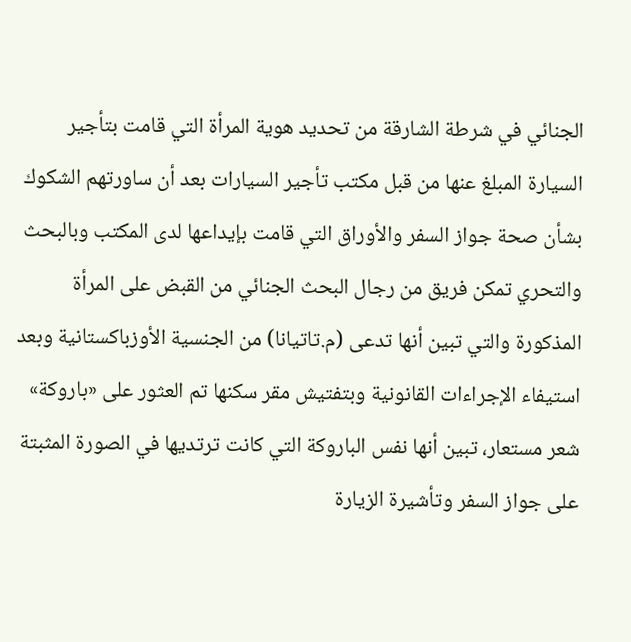الجنائي في شرطة الشارقة من تحديد هوية المرأة التي قامت بتأجير السيارة المبلغ عنها من قبل مكتب تأجير السيارات بعد أن ساورتهم الشكوك بشأن صحة جواز السفر والأوراق التي قامت بإيداعها لدى المكتب وبالبحث والتحري تمكن فريق من رجال البحث الجنائي من القبض على المرأة المذكورة والتي تبين أنها تدعى (م.تاتيانا) من الجنسية الأوزباكستانية وبعد استيفاء الإجراءات القانونية وبتفتيش مقر سكنها تم العثور على «باروكة» شعر مستعار، تبين أنها نفس الباروكة التي كانت ترتديها في الصورة المثبتة على جواز السفر وتأشيرة الزيارة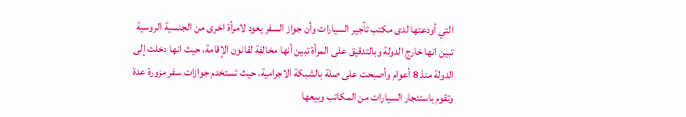التي أودعتها لدى مكتب تأجير السيارات وأن جواز السفر يعود لامرأة اخرى من الجنسية الروسية تبين انها خارج الدولة وبالتدقيق على المرأة تبين أنها مخالفة لقانون الإقامة، حيث انها دخلت إلى الدولة منذ 8 أعوام وأصبحت على صلة بالشبكة الاجرامية، حيث تستخدم جوازات سفر مزورة عدة وتقوم باستئجار السيارات من المكاتب وبيعها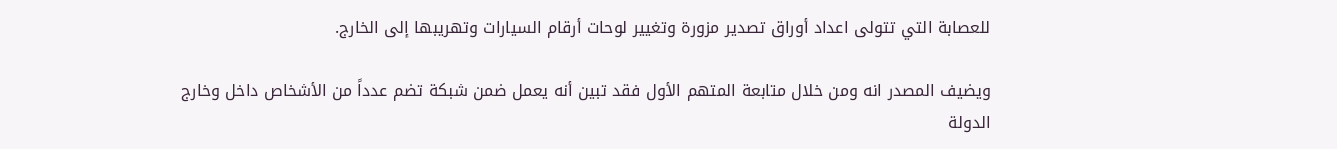للعصابة التي تتولى اعداد أوراق تصدير مزورة وتغيير لوحات أرقام السيارات وتهريبها إلى الخارج.

ويضيف المصدر انه ومن خلال متابعة المتهم الأول فقد تبين أنه يعمل ضمن شبكة تضم عدداً من الأشخاص داخل وخارج الدولة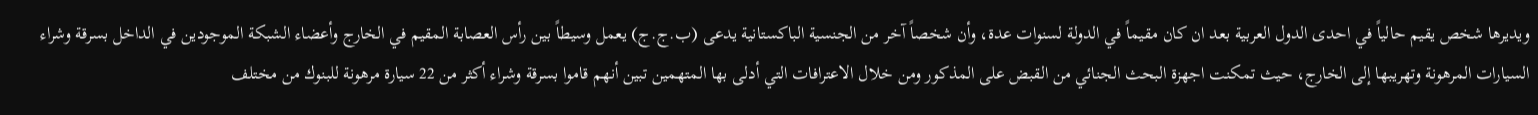ويديرها شخص يقيم حالياً في احدى الدول العربية بعد ان كان مقيماً في الدولة لسنوات عدة، وأن شخصاً آخر من الجنسية الباكستانية يدعى (ب.ج.ج) يعمل وسيطاً بين رأس العصابة المقيم في الخارج وأعضاء الشبكة الموجودين في الداخل بسرقة وشراء السيارات المرهونة وتهريبها إلى الخارج، حيث تمكنت اجهزة البحث الجنائي من القبض على المذكور ومن خلال الاعترافات التي أدلى بها المتهمين تبين أنهم قاموا بسرقة وشراء أكثر من 22 سيارة مرهونة للبنوك من مختلف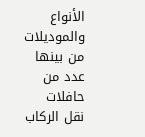الأنواع والموديلات من بينها عدد من حافلات نقل الركاب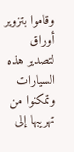وقاموا بتزوير أوراق لتصدير هذه السيارات وتمكنوا من تهريبها إلى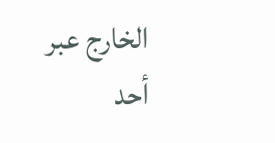الخارج عبر أحد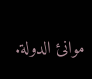موانئ الدولة.